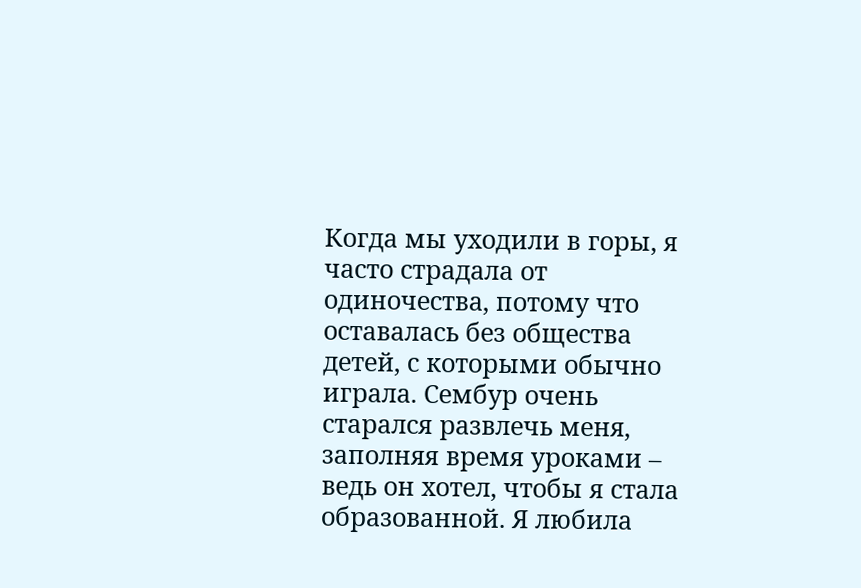Когда мы уходили в горы, я часто страдала от одиночества, потому что оставалась без общества детей, с которыми обычно играла. Сембур очень старался развлечь меня, заполняя время уроками – ведь он хотел, чтобы я стала образованной. Я любила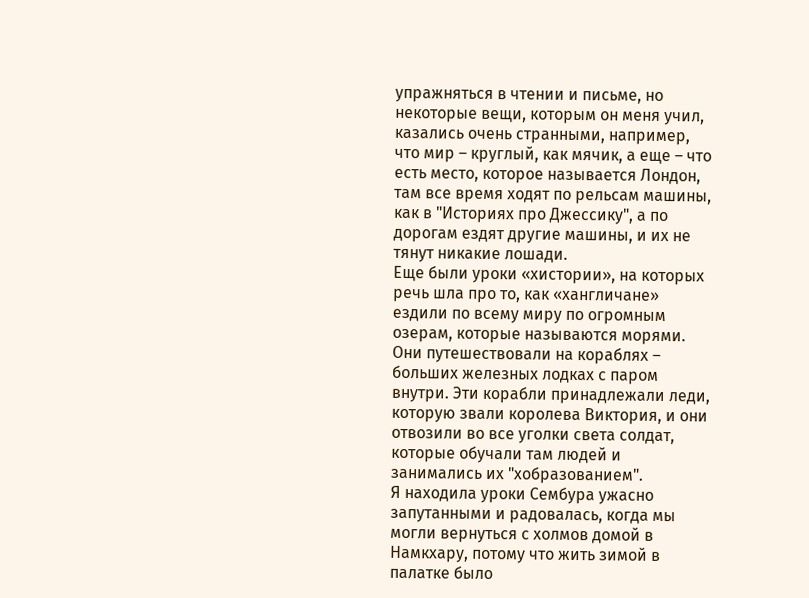упражняться в чтении и письме, но некоторые вещи, которым он меня учил, казались очень странными, например, что мир – круглый, как мячик, а еще – что есть место, которое называется Лондон, там все время ходят по рельсам машины, как в "Историях про Джессику", а по дорогам ездят другие машины, и их не тянут никакие лошади.
Еще были уроки «хистории», на которых речь шла про то, как «хангличане» ездили по всему миру по огромным озерам, которые называются морями. Они путешествовали на кораблях – больших железных лодках с паром внутри. Эти корабли принадлежали леди, которую звали королева Виктория, и они отвозили во все уголки света солдат, которые обучали там людей и занимались их "хобразованием".
Я находила уроки Сембура ужасно запутанными и радовалась, когда мы могли вернуться с холмов домой в Намкхару, потому что жить зимой в палатке было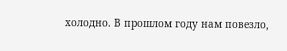холодно. В прошлом году нам повезло,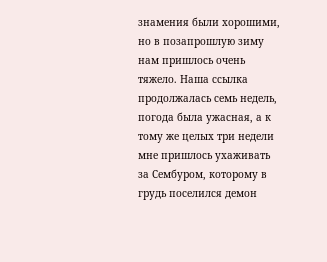знамения были хорошими, но в позапрошлую зиму нам пришлось очень тяжело. Наша ссылка продолжалась семь недель, погода была ужасная, а к тому же целых три недели мне пришлось ухаживать за Сембуром, которому в грудь поселился демон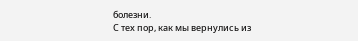болезни.
С тех пор, как мы вернулись из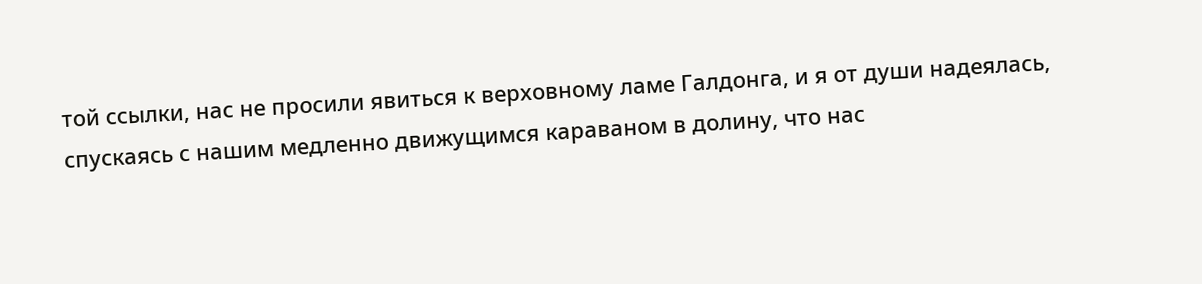той ссылки, нас не просили явиться к верховному ламе Галдонга, и я от души надеялась, спускаясь с нашим медленно движущимся караваном в долину, что нас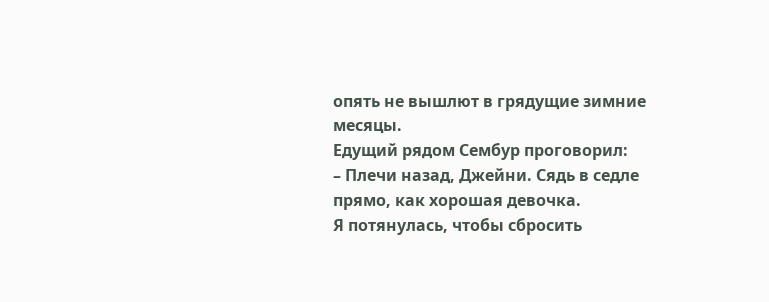опять не вышлют в грядущие зимние месяцы.
Едущий рядом Сембур проговорил:
– Плечи назад, Джейни. Сядь в седле прямо, как хорошая девочка.
Я потянулась, чтобы сбросить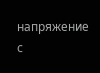напряжение с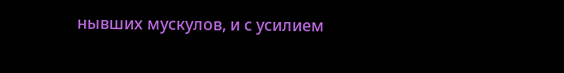нывших мускулов, и с усилием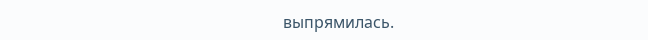выпрямилась.